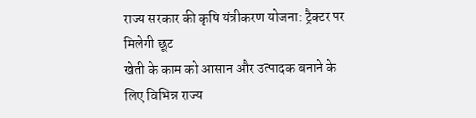राज्य सरकार की कृषि यंत्रीकरण योजना: ट्रैक्टर पर मिलेगी छूट
खेती के काम को आसान और उत्पादक बनाने के लिए विभिन्न राज्य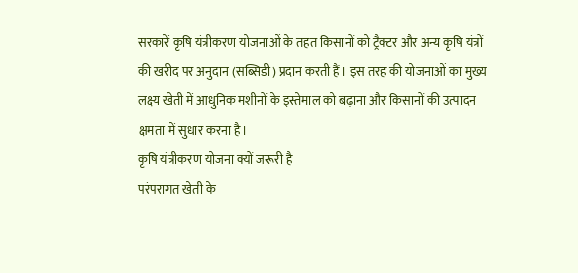सरकारें कृषि यंत्रीकरण योजनाओं के तहत किसानों को ट्रैक्टर और अन्य कृषि यंत्रों की खरीद पर अनुदान (सब्सिडी) प्रदान करती हैं। इस तरह की योजनाओं का मुख्य लक्ष्य खेती में आधुनिक मशीनों के इस्तेमाल को बढ़ाना और किसानों की उत्पादन क्षमता में सुधार करना है।
कृषि यंत्रीकरण योजना क्यों जरूरी है
परंपरागत खेती के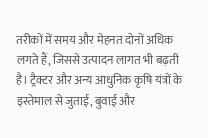तरीकों में समय और मेहनत दोनों अधिक लगते हैं, जिससे उत्पादन लागत भी बढ़ती है। ट्रैक्टर और अन्य आधुनिक कृषि यंत्रों के इस्तेमाल से जुताई, बुवाई और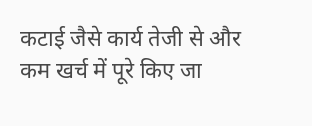कटाई जैसे कार्य तेजी से और कम खर्च में पूरे किए जा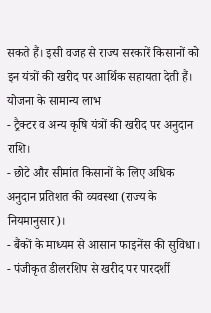सकते हैं। इसी वजह से राज्य सरकारें किसानों को इन यंत्रों की खरीद पर आर्थिक सहायता देती हैं।
योजना के सामान्य लाभ
- ट्रैक्टर व अन्य कृषि यंत्रों की खरीद पर अनुदान राशि।
- छोटे और सीमांत किसानों के लिए अधिक अनुदान प्रतिशत की व्यवस्था (राज्य के नियमानुसार)।
- बैंकों के माध्यम से आसान फाइनेंस की सुविधा।
- पंजीकृत डीलरशिप से खरीद पर पारदर्शी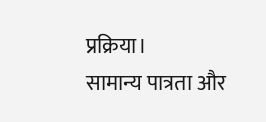प्रक्रिया।
सामान्य पात्रता और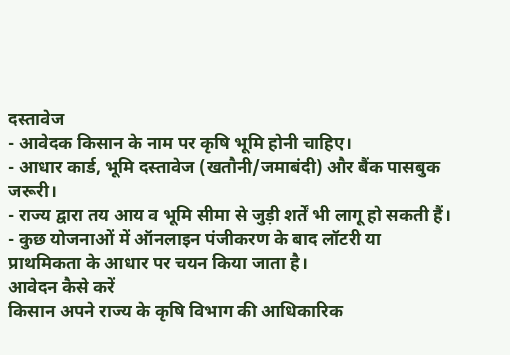दस्तावेज
- आवेदक किसान के नाम पर कृषि भूमि होनी चाहिए।
- आधार कार्ड, भूमि दस्तावेज (खतौनी/जमाबंदी) और बैंक पासबुक जरूरी।
- राज्य द्वारा तय आय व भूमि सीमा से जुड़ी शर्तें भी लागू हो सकती हैं।
- कुछ योजनाओं में ऑनलाइन पंजीकरण के बाद लॉटरी या प्राथमिकता के आधार पर चयन किया जाता है।
आवेदन कैसे करें
किसान अपने राज्य के कृषि विभाग की आधिकारिक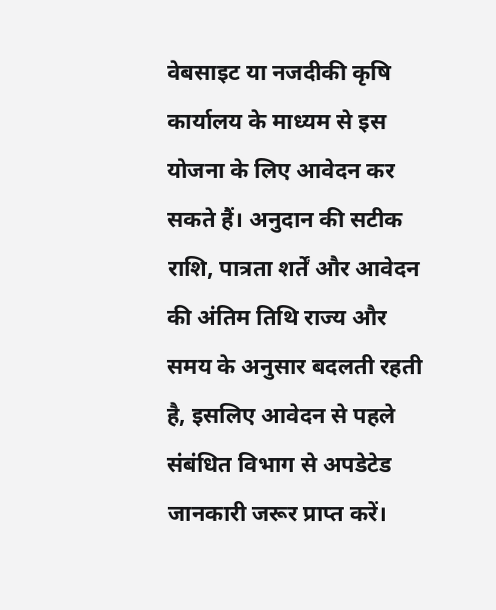वेबसाइट या नजदीकी कृषि कार्यालय के माध्यम से इस योजना के लिए आवेदन कर सकते हैं। अनुदान की सटीक राशि, पात्रता शर्तें और आवेदन की अंतिम तिथि राज्य और समय के अनुसार बदलती रहती है, इसलिए आवेदन से पहले संबंधित विभाग से अपडेटेड जानकारी जरूर प्राप्त करें।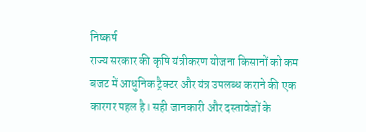निष्कर्ष
राज्य सरकार की कृषि यंत्रीकरण योजना किसानों को कम बजट में आधुनिक ट्रैक्टर और यंत्र उपलब्ध कराने की एक कारगर पहल है। सही जानकारी और दस्तावेजों के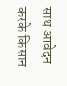साथ आवेदन करके किसान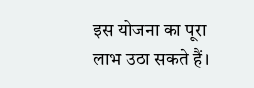इस योजना का पूरा लाभ उठा सकते हैं।